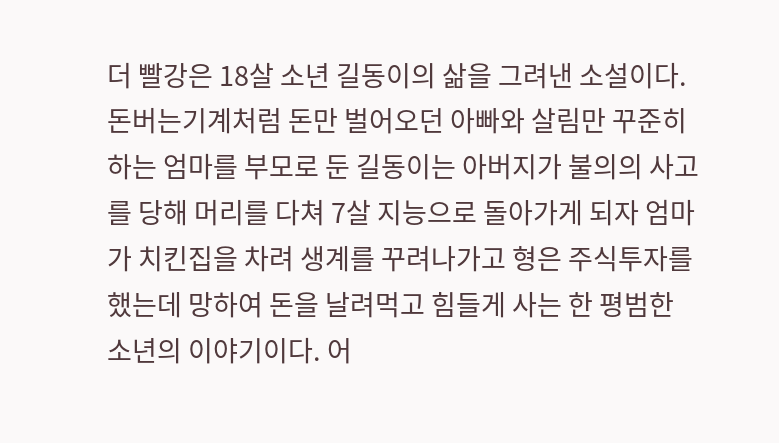더 빨강은 18살 소년 길동이의 삶을 그려낸 소설이다. 돈버는기계처럼 돈만 벌어오던 아빠와 살림만 꾸준히 하는 엄마를 부모로 둔 길동이는 아버지가 불의의 사고를 당해 머리를 다쳐 7살 지능으로 돌아가게 되자 엄마가 치킨집을 차려 생계를 꾸려나가고 형은 주식투자를 했는데 망하여 돈을 날려먹고 힘들게 사는 한 평범한 소년의 이야기이다. 어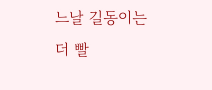느날 길동이는 더 빨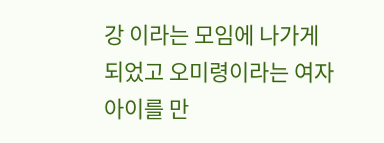강 이라는 모임에 나가게 되었고 오미령이라는 여자아이를 만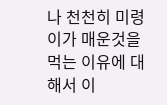나 천천히 미령이가 매운것을 먹는 이유에 대해서 이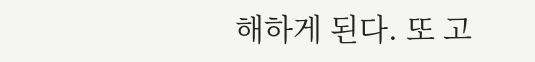해하게 된다. 또 고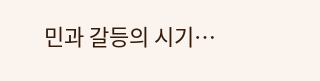민과 갈등의 시기…